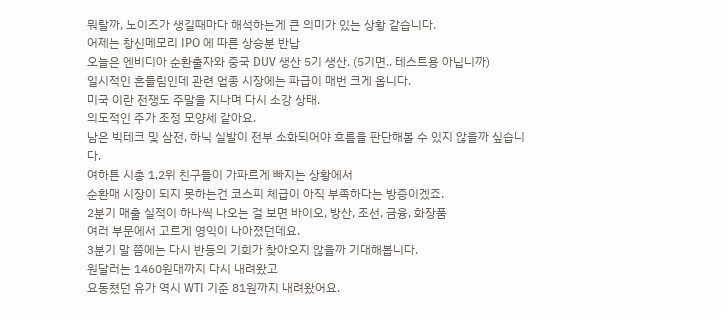뭐랄까, 노이즈가 생길때마다 해석하는게 큰 의미가 있는 상황 같습니다.
어제는 창신메모리 IPO 에 따른 상승분 반납
오늘은 엔비디아 순환출자와 중국 DUV 생산 5기 생산. (5기면.. 테스트용 아닙니까)
일시적인 흔들림인데 관련 업종 시장에는 파급이 매번 크게 옵니다.
미국 이란 전쟁도 주말을 지나며 다시 소강 상태.
의도적인 주가 조정 모양세 같아요.
남은 빅테크 및 삼전, 하닉 실발이 전부 소화되어야 흐름을 판단해볼 수 있지 않을까 싶습니다.
여하튼 시총 1,2위 친구들이 가파르게 빠지는 상황에서
순환매 시장이 되지 못하는건 코스피 체급이 아직 부족하다는 방증이겠죠.
2분기 매출 실적이 하나씩 나오는 걸 보면 바이오, 방산, 조선, 금융, 화장품
여러 부문에서 고르게 영익이 나아졌던데요.
3분기 말 쯤에는 다시 반등의 기회가 찾아오지 않을까 기대해봅니다.
원달러는 1460원대까지 다시 내려왔고
요동쳤던 유가 역시 WTI 기준 81원까지 내려왔어요.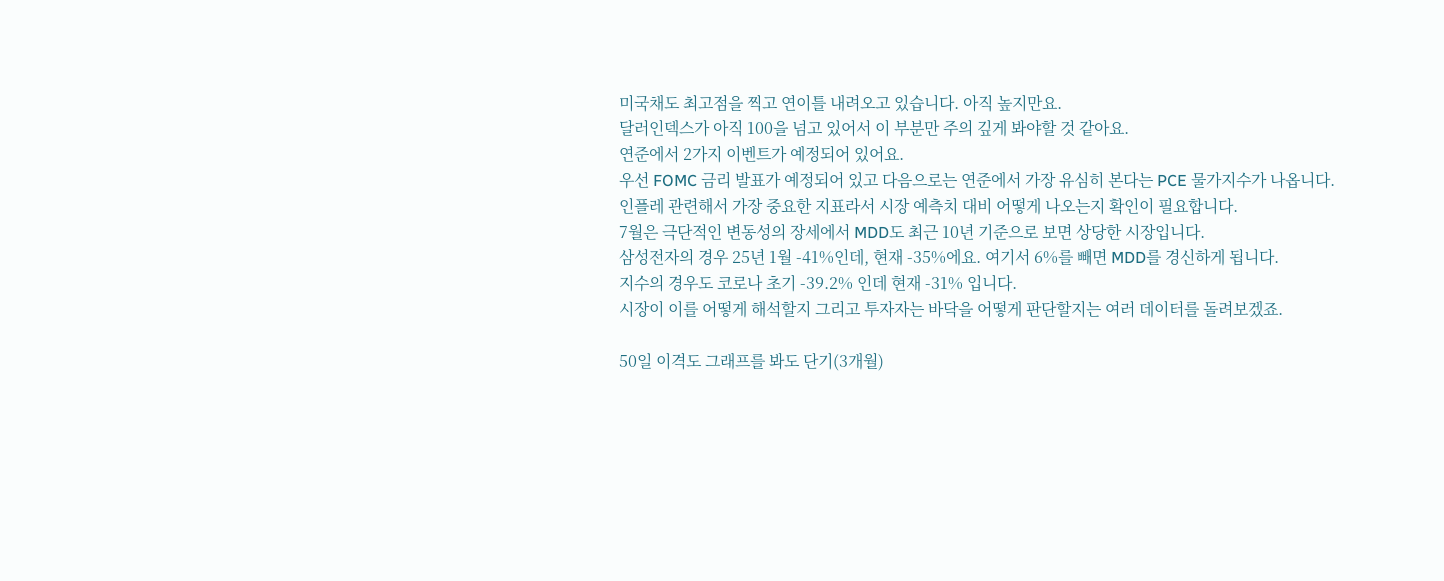미국채도 최고점을 찍고 연이틀 내려오고 있습니다. 아직 높지만요.
달러인덱스가 아직 100을 넘고 있어서 이 부분만 주의 깊게 봐야할 것 같아요.
연준에서 2가지 이벤트가 예정되어 있어요.
우선 FOMC 금리 발표가 예정되어 있고 다음으로는 연준에서 가장 유심히 본다는 PCE 물가지수가 나옵니다.
인플레 관련해서 가장 중요한 지표라서 시장 예측치 대비 어떻게 나오는지 확인이 필요합니다.
7월은 극단적인 변동성의 장세에서 MDD도 최근 10년 기준으로 보면 상당한 시장입니다.
삼성전자의 경우 25년 1월 -41%인데, 현재 -35%에요. 여기서 6%를 빼면 MDD를 경신하게 됩니다.
지수의 경우도 코로나 초기 -39.2% 인데 현재 -31% 입니다.
시장이 이를 어떻게 해석할지 그리고 투자자는 바닥을 어떻게 판단할지는 여러 데이터를 돌려보겠죠.

50일 이격도 그래프를 봐도 단기(3개월)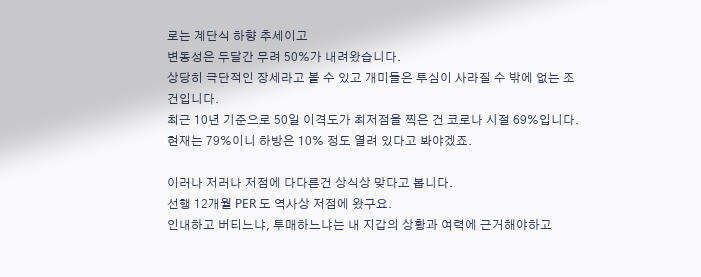로는 계단식 하향 추세이고
변동성은 두달간 무려 50%가 내려왔습니다.
상당히 극단적인 장세라고 볼 수 있고 개미들은 투심이 사라질 수 밖에 없는 조건입니다.
최근 10년 기준으로 50일 이격도가 최저점을 찍은 건 코로나 시절 69%입니다.
현재는 79%이니 하방은 10% 정도 열려 있다고 봐야겠죠.

이러나 저러나 저점에 다다른건 상식상 맞다고 봅니다.
선행 12개월 PER 도 역사상 저점에 왔구요.
인내하고 버티느냐, 투매하느냐는 내 지갑의 상황과 여력에 근거해야하고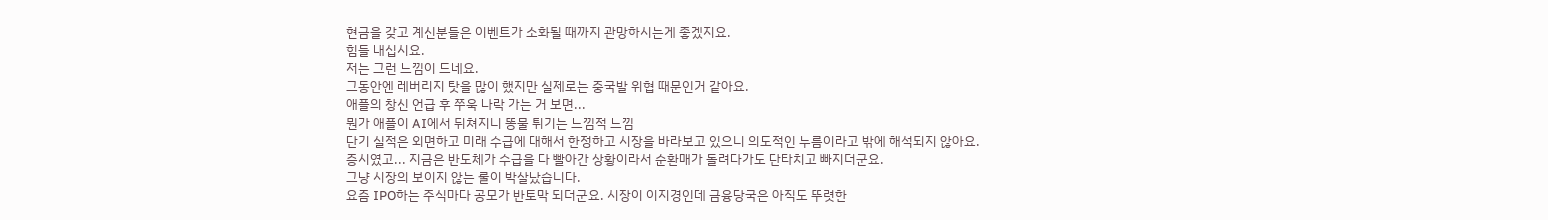현금을 갖고 계신분들은 이벤트가 소화될 때까지 관망하시는게 좋겠지요.
힘들 내십시요.
저는 그런 느낌이 드네요.
그동안엔 레버리지 탓을 많이 했지만 실제로는 중국발 위협 때문인거 같아요.
애플의 창신 언급 후 쭈욱 나락 가는 거 보면...
뭔가 애플이 AI에서 뒤쳐지니 똥물 튀기는 느낌적 느낌
단기 실적은 외면하고 미래 수급에 대해서 한정하고 시장을 바라보고 있으니 의도적인 누름이라고 밖에 해석되지 않아요.
증시였고... 지금은 반도체가 수급을 다 빨아간 상황이라서 순환매가 돌려다가도 단타치고 빠지더군요.
그냥 시장의 보이지 않는 룰이 박살났습니다.
요즘 IPO하는 주식마다 공모가 반토막 되더군요. 시장이 이지경인데 금융당국은 아직도 뚜렷한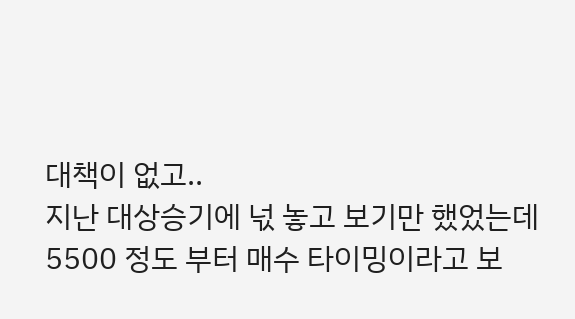대책이 없고..
지난 대상승기에 넋 놓고 보기만 했었는데
5500 정도 부터 매수 타이밍이라고 보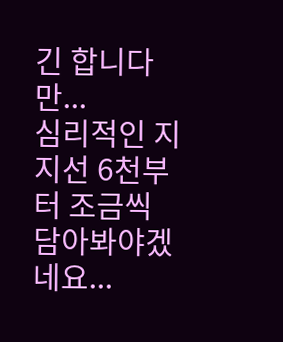긴 합니다만...
심리적인 지지선 6천부터 조금씩 담아봐야겠네요...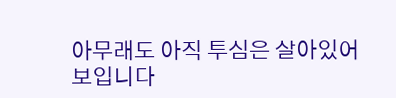아무래도 아직 투심은 살아있어 보입니다